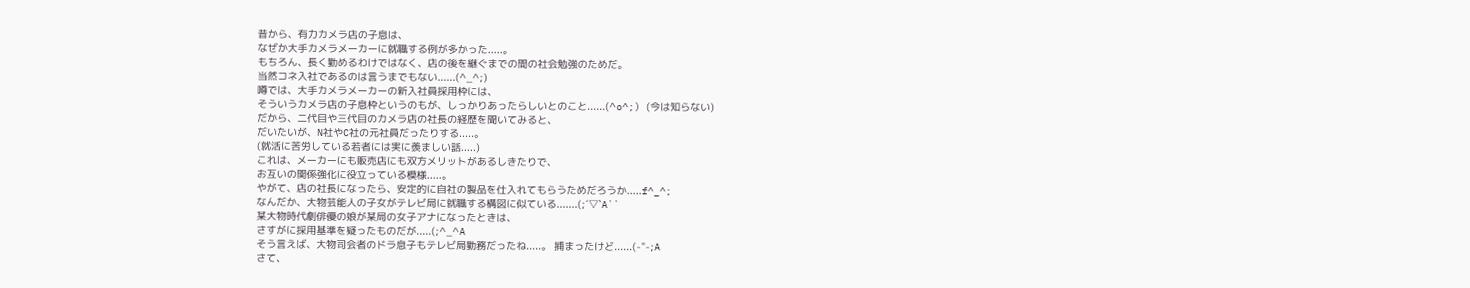昔から、有力カメラ店の子息は、
なぜか大手カメラメーカーに就職する例が多かった.....。
もちろん、長く勤めるわけではなく、店の後を継ぐまでの間の社会勉強のためだ。
当然コネ入社であるのは言うまでもない......(^_^;)
噂では、大手カメラメーカーの新入社員採用枠には、
そういうカメラ店の子息枠というのもが、しっかりあったらしいとのこと......(^o^;) (今は知らない)
だから、二代目や三代目のカメラ店の社長の経歴を聞いてみると、
だいたいが、N社やC社の元社員だったりする.....。
(就活に苦労している若者には実に羨ましい話.....)
これは、メーカーにも販売店にも双方メリットがあるしきたりで、
お互いの関係強化に役立っている模様.....。
やがて、店の社長になったら、安定的に自社の製品を仕入れてもらうためだろうか.....f^_^;
なんだか、大物芸能人の子女がテレビ局に就職する構図に似ている.......(;´▽`A``
某大物時代劇俳優の娘が某局の女子アナになったときは、
さすがに採用基準を疑ったものだが.....(;^_^A
そう言えば、大物司会者のドラ息子もテレビ局勤務だったね.....。 捕まったけど......(-"-;A
さて、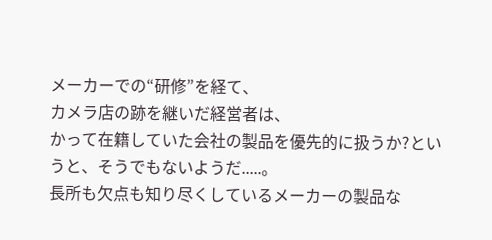メーカーでの“研修”を経て、
カメラ店の跡を継いだ経営者は、
かって在籍していた会社の製品を優先的に扱うか?というと、そうでもないようだ.....。
長所も欠点も知り尽くしているメーカーの製品な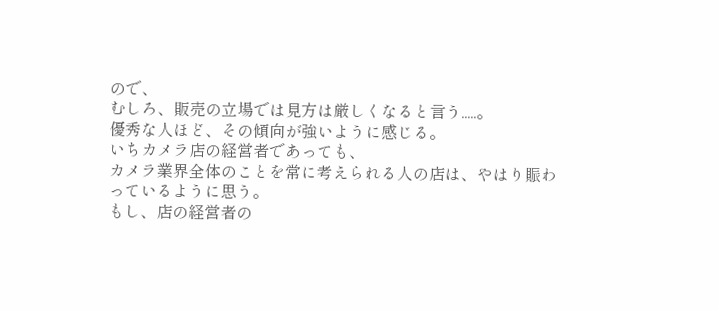ので、
むしろ、販売の立場では見方は厳しくなると言う.....。
優秀な人ほど、その傾向が強いように感じる。
いちカメラ店の経営者であっても、
カメラ業界全体のことを常に考えられる人の店は、やはり賑わっているように思う。
もし、店の経営者の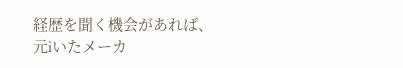経歴を聞く機会があれば、
元iいたメーカ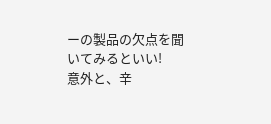ーの製品の欠点を聞いてみるといい!
意外と、辛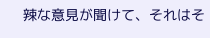辣な意見が聞けて、それはそ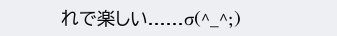れで楽しい......σ(^_^;)